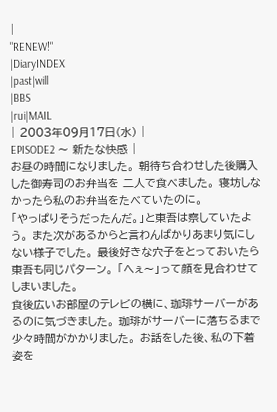|
"RENEW!"
|DiaryINDEX
|past|will
|BBS
|rui|MAIL
| 2003年09月17日(水) |
EPISODE2 〜 新たな快感 |
お昼の時間になりました。 朝待ち合わせした後購入した御寿司のお弁当を 二人で食べました。 寝坊しなかったら私のお弁当をたべていたのに。
「やっぱりそうだったんだ。」と東吾は察していたよう。 また次があるからと言わんばかりあまり気にしない様子でした。 最後好きな穴子をとっておいたら東吾も同じパターン。 「へぇ〜」って顔を見合わせてしまいました。
食後広いお部屋のテレビの横に、珈琲サーバーがあるのに気づきました。 珈琲がサーバーに落ちるまで少々時間がかかりました。 お話をした後、私の下着姿を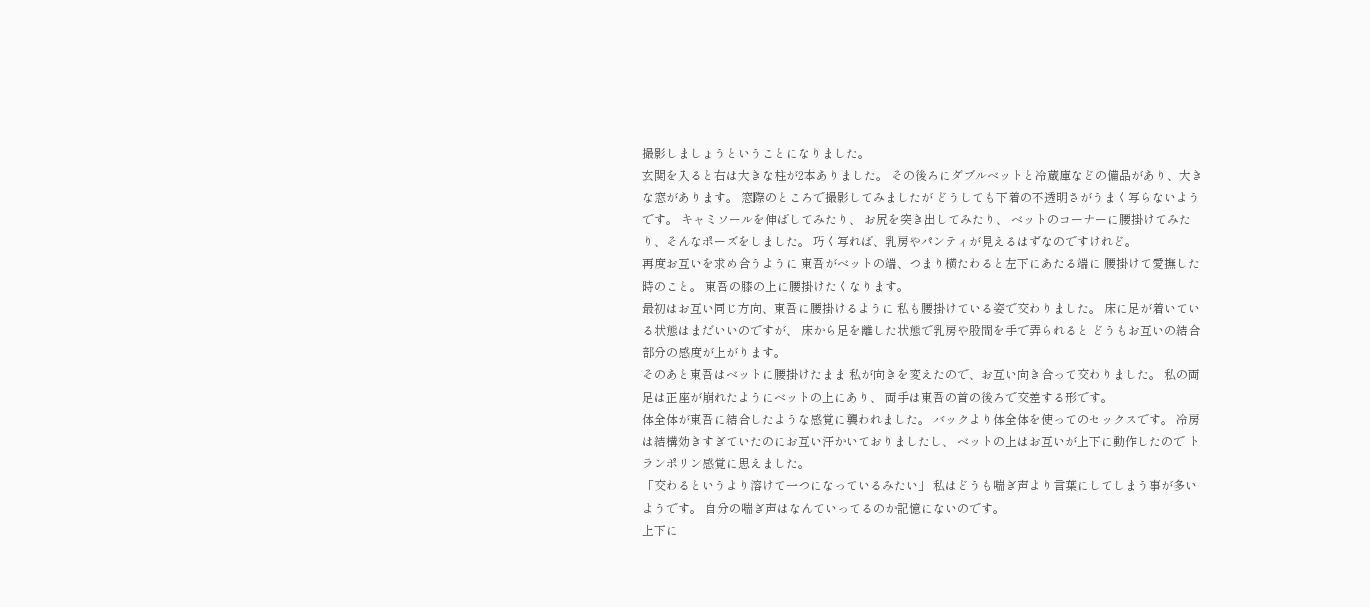撮影しましょうということになりました。
玄関を入ると右は大きな柱が2本ありました。 その後ろにダブルベットと冷蔵庫などの備品があり、大きな窓があります。 窓際のところで撮影してみましたが どうしても下着の不透明さがうまく写らないようです。 キャミソールを伸ばしてみたり、 お尻を突き出してみたり、 ベットのコーナーに腰掛けてみたり、そんなポーズをしました。 巧く写れば、乳房やパンティが見えるはずなのですけれど。
再度お互いを求め合うように 東吾がベットの端、つまり横たわると左下にあたる端に 腰掛けて愛撫した時のこと。 東吾の膝の上に腰掛けたくなります。
最初はお互い同じ方向、東吾に腰掛けるように 私も腰掛けている姿で交わりました。 床に足が着いている状態はまだいいのですが、 床から足を離した状態で乳房や股間を手で弄られると どうもお互いの結合部分の感度が上がります。
そのあと東吾はベットに腰掛けたまま 私が向きを変えたので、お互い向き合って交わりました。 私の両足は正座が崩れたようにベットの上にあり、 両手は東吾の首の後ろで交差する形です。
体全体が東吾に結合したような感覚に襲われました。 バックより体全体を使ってのセックスです。 冷房は結構効きすぎていたのにお互い汗かいておりましたし、 ベットの上はお互いが上下に動作したので トランポリン感覚に思えました。
「交わるというより溶けて一つになっているみたい」 私はどうも喘ぎ声より言葉にしてしまう事が多いようです。 自分の喘ぎ声はなんていってるのか記憶にないのです。
上下に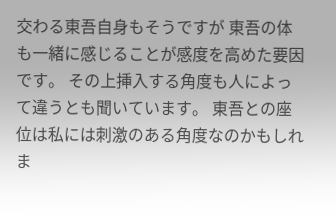交わる東吾自身もそうですが 東吾の体も一緒に感じることが感度を高めた要因です。 その上挿入する角度も人によって違うとも聞いています。 東吾との座位は私には刺激のある角度なのかもしれま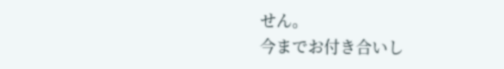せん。
今までお付き合いし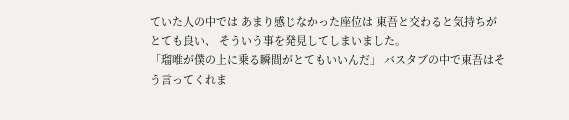ていた人の中では あまり感じなかった座位は 東吾と交わると気持ちがとても良い、 そういう事を発見してしまいました。
「瑠唯が僕の上に乗る瞬間がとてもいいんだ」 バスタブの中で東吾はそう言ってくれま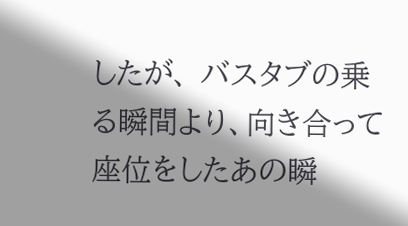したが、 バスタブの乗る瞬間より、向き合って座位をしたあの瞬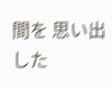間を 思い出した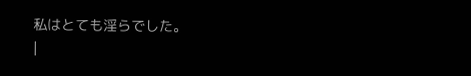私はとても淫らでした。
|